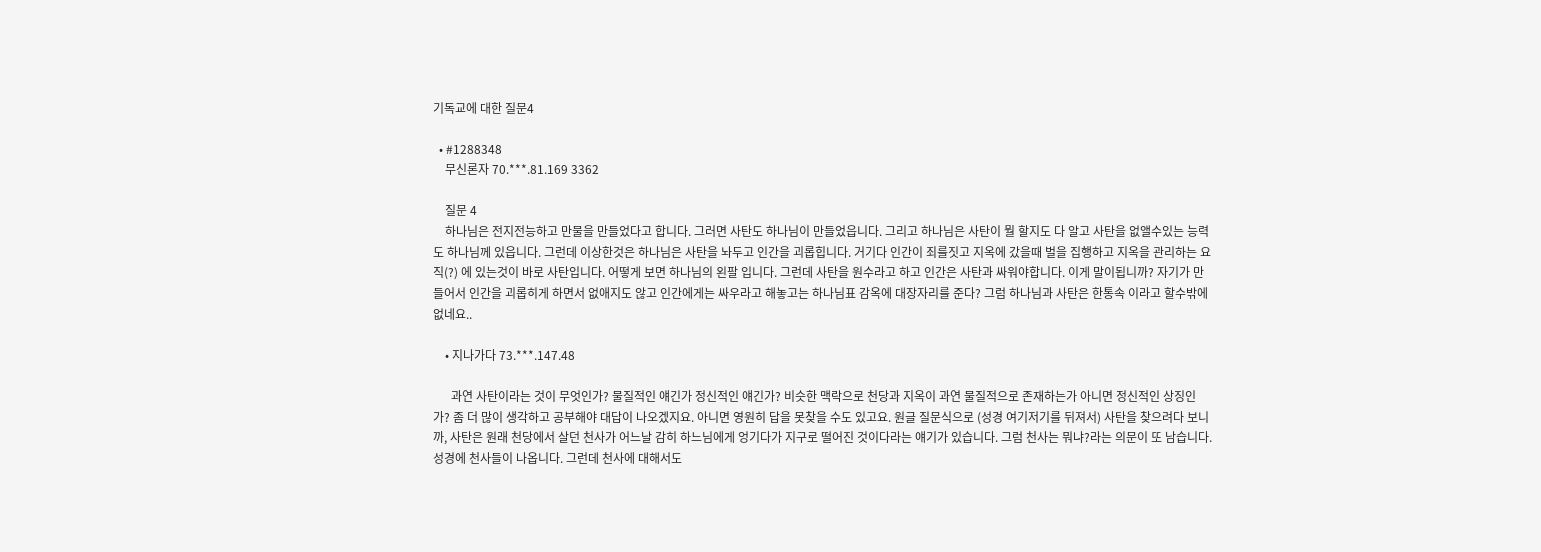기독교에 대한 질문4

  • #1288348
    무신론자 70.***.81.169 3362

    질문 4
    하나님은 전지전능하고 만물을 만들었다고 합니다. 그러면 사탄도 하나님이 만들었읍니다. 그리고 하나님은 사탄이 뭘 할지도 다 알고 사탄을 없앨수있는 능력도 하나님께 있읍니다. 그런데 이상한것은 하나님은 사탄을 놔두고 인간을 괴롭힙니다. 거기다 인간이 죄를짓고 지옥에 갔을때 벌을 집행하고 지옥을 관리하는 요직(?) 에 있는것이 바로 사탄입니다. 어떻게 보면 하나님의 왼팔 입니다. 그런데 사탄을 원수라고 하고 인간은 사탄과 싸워야합니다. 이게 말이됩니까? 자기가 만들어서 인간을 괴롭히게 하면서 없애지도 않고 인간에게는 싸우라고 해놓고는 하나님표 감옥에 대장자리를 준다? 그럼 하나님과 사탄은 한통속 이라고 할수밖에 없네요..

    • 지나가다 73.***.147.48

      과연 사탄이라는 것이 무엇인가? 물질적인 얘긴가 정신적인 얘긴가? 비슷한 맥락으로 천당과 지옥이 과연 물질적으로 존재하는가 아니면 정신적인 상징인가? 좀 더 많이 생각하고 공부해야 대답이 나오겠지요. 아니면 영원히 답을 못찾을 수도 있고요. 원글 질문식으로 (성경 여기저기를 뒤져서) 사탄을 찾으려다 보니까, 사탄은 원래 천당에서 살던 천사가 어느날 감히 하느님에게 엉기다가 지구로 떨어진 것이다라는 얘기가 있습니다. 그럼 천사는 뭐냐?라는 의문이 또 남습니다. 성경에 천사들이 나옵니다. 그런데 천사에 대해서도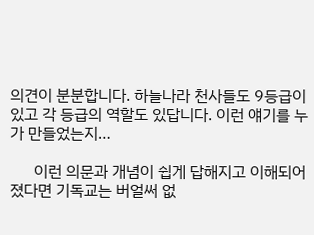의견이 분분합니다. 하늘나라 천사들도 9등급이 있고 각 등급의 역할도 있답니다. 이런 얘기를 누가 만들었는지…

      이런 의문과 개념이 쉽게 답해지고 이해되어 졌다면 기독교는 버얼써 없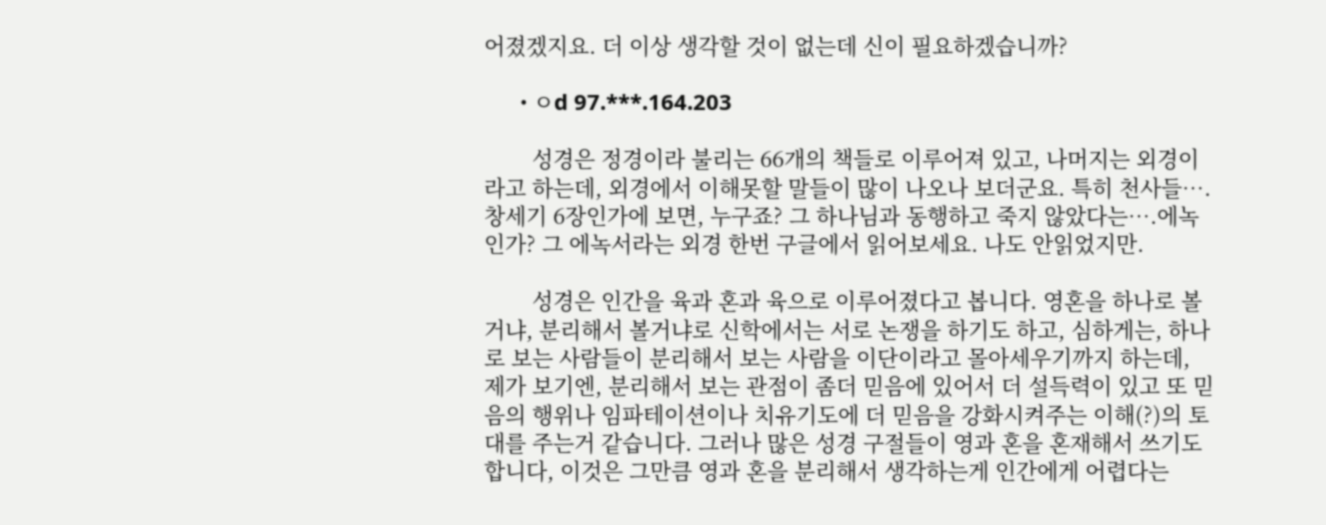어졌겠지요. 더 이상 생각할 것이 없는데 신이 필요하겠습니까?

      • ㅇd 97.***.164.203

        성경은 정경이라 불리는 66개의 책들로 이루어져 있고, 나머지는 외경이라고 하는데, 외경에서 이해못할 말들이 많이 나오나 보더군요. 특히 천사들…. 창세기 6장인가에 보면, 누구죠? 그 하나님과 동행하고 죽지 않았다는….에녹인가? 그 에녹서라는 외경 한번 구글에서 읽어보세요. 나도 안읽었지만.

        성경은 인간을 육과 혼과 육으로 이루어졌다고 봅니다. 영혼을 하나로 볼거냐, 분리해서 볼거냐로 신학에서는 서로 논쟁을 하기도 하고, 심하게는, 하나로 보는 사람들이 분리해서 보는 사람을 이단이라고 몰아세우기까지 하는데, 제가 보기엔, 분리해서 보는 관점이 좀더 믿음에 있어서 더 설득력이 있고 또 믿음의 행위나 임파테이션이나 치유기도에 더 믿음을 강화시켜주는 이해(?)의 토대를 주는거 같습니다. 그러나 많은 성경 구절들이 영과 혼을 혼재해서 쓰기도 합니다, 이것은 그만큼 영과 혼을 분리해서 생각하는게 인간에게 어렵다는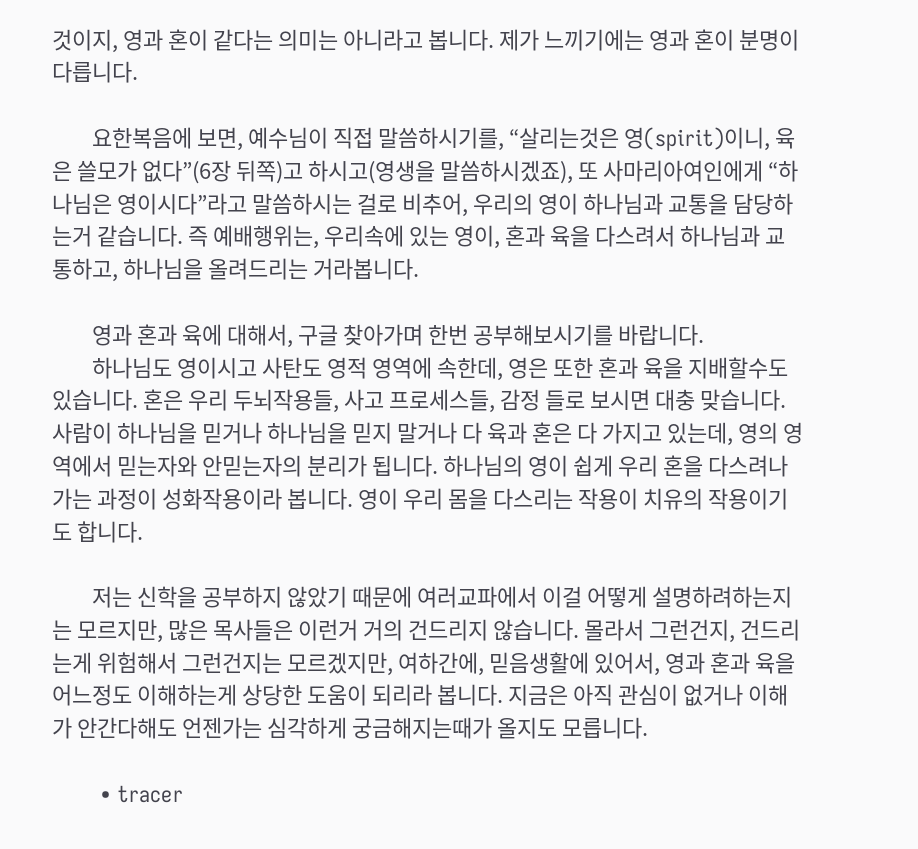것이지, 영과 혼이 같다는 의미는 아니라고 봅니다. 제가 느끼기에는 영과 혼이 분명이 다릅니다.

        요한복음에 보면, 예수님이 직접 말씀하시기를, “살리는것은 영(spirit)이니, 육은 쓸모가 없다”(6장 뒤쪽)고 하시고(영생을 말씀하시겠죠), 또 사마리아여인에게 “하나님은 영이시다”라고 말씀하시는 걸로 비추어, 우리의 영이 하나님과 교통을 담당하는거 같습니다. 즉 예배행위는, 우리속에 있는 영이, 혼과 육을 다스려서 하나님과 교통하고, 하나님을 올려드리는 거라봅니다.

        영과 혼과 육에 대해서, 구글 찾아가며 한번 공부해보시기를 바랍니다.
        하나님도 영이시고 사탄도 영적 영역에 속한데, 영은 또한 혼과 육을 지배할수도 있습니다. 혼은 우리 두뇌작용들, 사고 프로세스들, 감정 들로 보시면 대충 맞습니다. 사람이 하나님을 믿거나 하나님을 믿지 말거나 다 육과 혼은 다 가지고 있는데, 영의 영역에서 믿는자와 안믿는자의 분리가 됩니다. 하나님의 영이 쉽게 우리 혼을 다스려나가는 과정이 성화작용이라 봅니다. 영이 우리 몸을 다스리는 작용이 치유의 작용이기도 합니다.

        저는 신학을 공부하지 않았기 때문에 여러교파에서 이걸 어떻게 설명하려하는지는 모르지만, 많은 목사들은 이런거 거의 건드리지 않습니다. 몰라서 그런건지, 건드리는게 위험해서 그런건지는 모르겠지만, 여하간에, 믿음생활에 있어서, 영과 혼과 육을 어느정도 이해하는게 상당한 도움이 되리라 봅니다. 지금은 아직 관심이 없거나 이해가 안간다해도 언젠가는 심각하게 궁금해지는때가 올지도 모릅니다.

        • tracer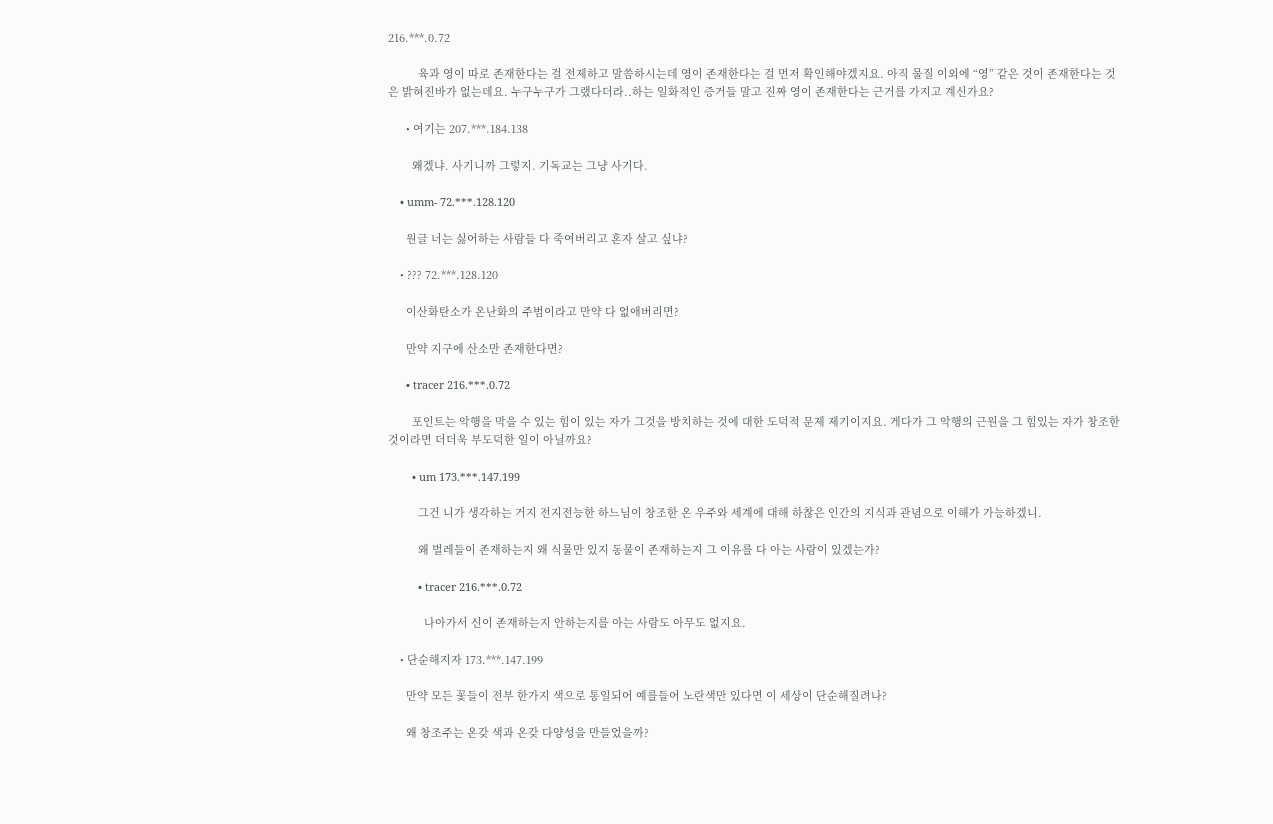216.***.0.72

          육과 영이 따로 존재한다는 걸 전제하고 말씀하시는데 영이 존재한다는 걸 먼저 확인해야겠지요. 아직 물질 이외에 “영” 같은 것이 존재한다는 것은 밝혀진바가 없는데요. 누구누구가 그랬다더라..하는 일화적인 증거들 말고 진짜 영이 존재한다는 근거를 가지고 계신가요?

      • 여기는 207.***.184.138

        왜겠냐. 사기니까 그렇지. 기독교는 그냥 사기다.

    • umm- 72.***.128.120

      원글 너는 싫어하는 사람들 다 죽여버리고 혼자 살고 싶냐?

    • ??? 72.***.128.120

      이산화탄소가 온난화의 주범이라고 만약 다 없애버리면?

      만약 지구에 산소만 존재한다면?

      • tracer 216.***.0.72

        포인트는 악행을 막을 수 있는 힘이 있는 자가 그것을 방치하는 것에 대한 도덕적 문제 제기이지요. 게다가 그 악행의 근원을 그 힘있는 자가 창조한 것이라면 더더욱 부도덕한 일이 아닐까요?

        • um 173.***.147.199

          그건 니가 생각하는 거지 전지전능한 하느님이 창조한 온 우주와 세계에 대해 하찮은 인간의 지식과 관념으로 이해가 가능하겠니.

          왜 벌레들이 존재하는지 왜 식물만 있지 동물이 존재하는지 그 이유를 다 아는 사람이 있겠는가?

          • tracer 216.***.0.72

            나아가서 신이 존재하는지 안하는지를 아는 사람도 아무도 없지요.

    • 단순해지자 173.***.147.199

      만약 모든 꽃들이 전부 한가지 색으로 통일되어 예를들어 노란색만 있다면 이 세상이 단순해질려나?

      왜 창조주는 온갖 색과 온갖 다양성을 만들었을까?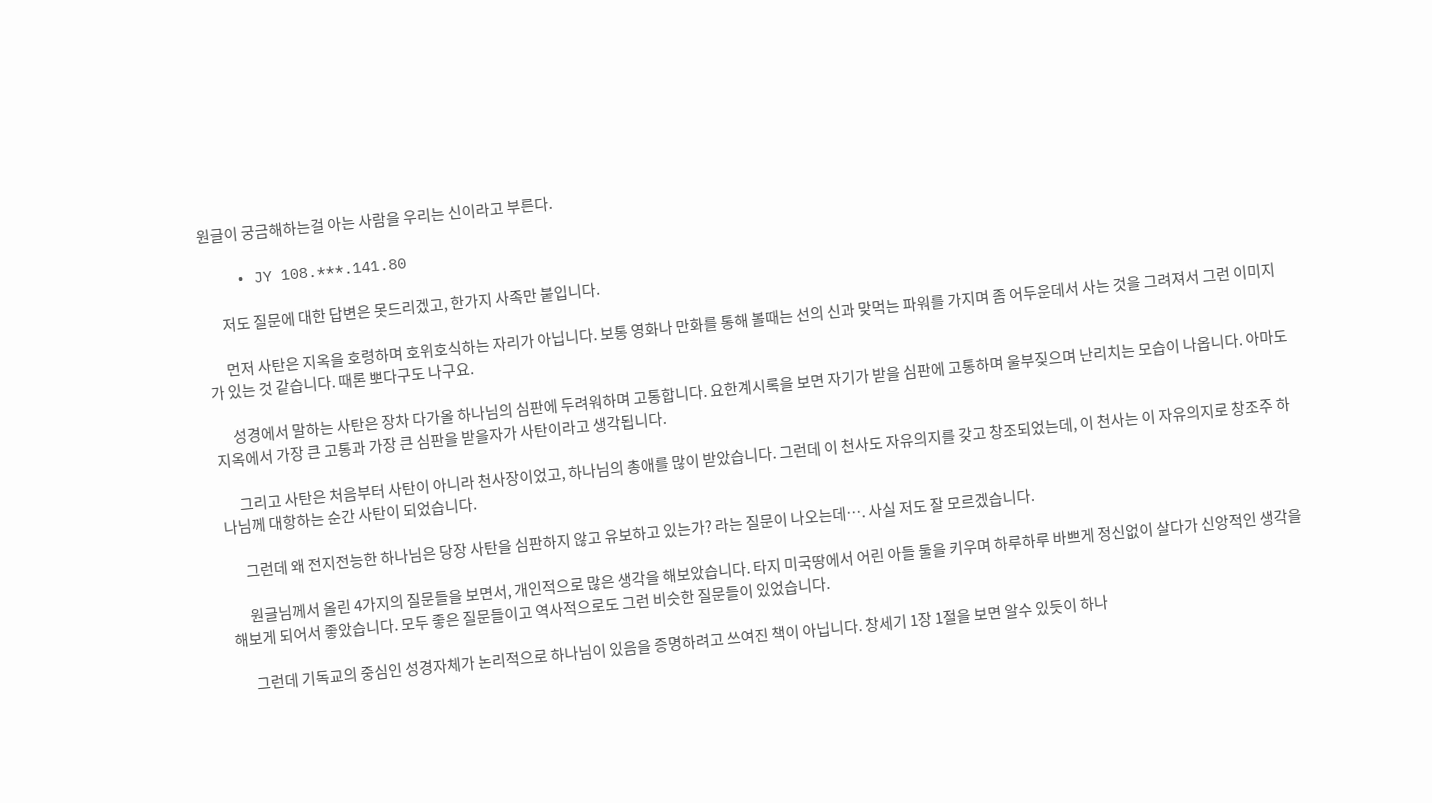원글이 궁금해하는걸 아는 사람을 우리는 신이라고 부른다.

    • JY 108.***.141.80

      저도 질문에 대한 답변은 못드리겠고, 한가지 사족만 붙입니다.

      먼저 사탄은 지옥을 호령하며 호위호식하는 자리가 아닙니다. 보통 영화나 만화를 통해 볼때는 선의 신과 맞먹는 파워를 가지며 좀 어두운데서 사는 것을 그려져서 그런 이미지가 있는 것 같습니다. 때론 뽀다구도 나구요.

      성경에서 말하는 사탄은 장차 다가올 하나님의 심판에 두려워하며 고통합니다. 요한계시록을 보면 자기가 받을 심판에 고통하며 울부짖으며 난리치는 모습이 나옵니다. 아마도 지옥에서 가장 큰 고통과 가장 큰 심판을 받을자가 사탄이라고 생각됩니다.

      그리고 사탄은 처음부터 사탄이 아니라 천사장이었고, 하나님의 총애를 많이 받았습니다. 그런데 이 천사도 자유의지를 갖고 창조되었는데, 이 천사는 이 자유의지로 창조주 하나님께 대항하는 순간 사탄이 되었습니다.

      그런데 왜 전지전능한 하나님은 당장 사탄을 심판하지 않고 유보하고 있는가? 라는 질문이 나오는데…. 사실 저도 잘 모르겠습니다.

      원글님께서 올린 4가지의 질문들을 보면서, 개인적으로 많은 생각을 해보았습니다. 타지 미국땅에서 어린 아들 둘을 키우며 하루하루 바쁘게 정신없이 살다가 신앙적인 생각을 해보게 되어서 좋았습니다. 모두 좋은 질문들이고 역사적으로도 그런 비슷한 질문들이 있었습니다.

      그런데 기독교의 중심인 성경자체가 논리적으로 하나님이 있음을 증명하려고 쓰여진 책이 아닙니다. 창세기 1장 1절을 보면 알수 있듯이 하나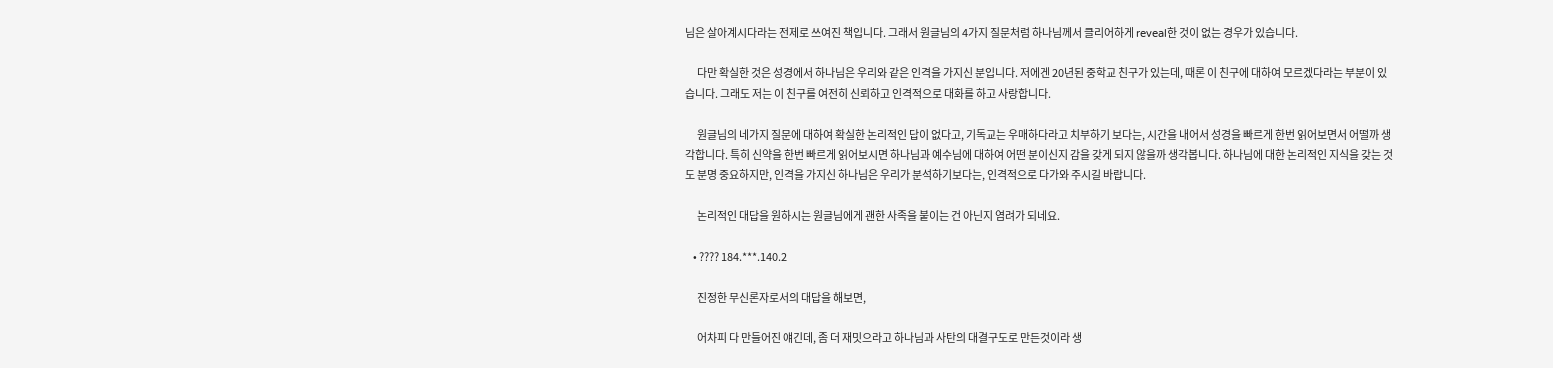님은 살아계시다라는 전제로 쓰여진 책입니다. 그래서 원글님의 4가지 질문처럼 하나님께서 클리어하게 reveal한 것이 없는 경우가 있습니다.

      다만 확실한 것은 성경에서 하나님은 우리와 같은 인격을 가지신 분입니다. 저에겐 20년된 중학교 친구가 있는데, 때론 이 친구에 대하여 모르겠다라는 부분이 있습니다. 그래도 저는 이 친구를 여전히 신뢰하고 인격적으로 대화를 하고 사랑합니다.

      원글님의 네가지 질문에 대하여 확실한 논리적인 답이 없다고, 기독교는 우매하다라고 치부하기 보다는, 시간을 내어서 성경을 빠르게 한번 읽어보면서 어떨까 생각합니다. 특히 신약을 한번 빠르게 읽어보시면 하나님과 예수님에 대하여 어떤 분이신지 감을 갖게 되지 않을까 생각봅니다. 하나님에 대한 논리적인 지식을 갖는 것도 분명 중요하지만, 인격을 가지신 하나님은 우리가 분석하기보다는, 인격적으로 다가와 주시길 바랍니다.

      논리적인 대답을 원하시는 원글님에게 괜한 사족을 붙이는 건 아닌지 염려가 되네요.

    • ???? 184.***.140.2

      진정한 무신론자로서의 대답을 해보면,

      어차피 다 만들어진 얘긴데, 좀 더 재밋으라고 하나님과 사탄의 대결구도로 만든것이라 생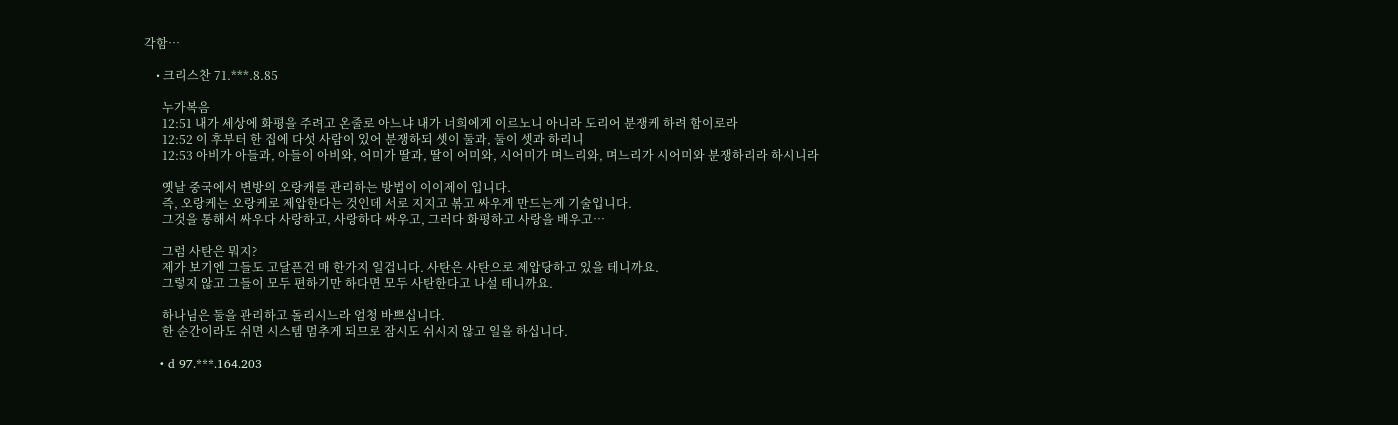각함…

    • 크리스찬 71.***.8.85

      누가복음
      12:51 내가 세상에 화평을 주려고 온줄로 아느냐 내가 너희에게 이르노니 아니라 도리어 분쟁케 하려 함이로라
      12:52 이 후부터 한 집에 다섯 사람이 있어 분쟁하되 셋이 둘과, 둘이 셋과 하리니
      12:53 아비가 아들과, 아들이 아비와, 어미가 딸과, 딸이 어미와, 시어미가 며느리와, 며느리가 시어미와 분쟁하리라 하시니라

      옛날 중국에서 변방의 오랑캐를 관리하는 방법이 이이제이 입니다.
      즉, 오랑케는 오랑케로 제압한다는 것인데 서로 지지고 볶고 싸우게 만드는게 기술입니다.
      그것을 통해서 싸우다 사랑하고, 사랑하다 싸우고, 그러다 화평하고 사랑을 배우고…

      그럼 사탄은 뭐지?
      제가 보기엔 그들도 고달픈건 매 한가지 일겁니다. 사탄은 사탄으로 제압당하고 있을 테니까요.
      그렇지 않고 그들이 모두 편하기만 하다면 모두 사탄한다고 나설 테니까요.

      하나님은 둘을 관리하고 돌리시느라 엄청 바쁘십니다.
      한 순간이라도 쉬면 시스템 멈추게 되므로 잠시도 쉬시지 않고 일을 하십니다.

    • d 97.***.164.203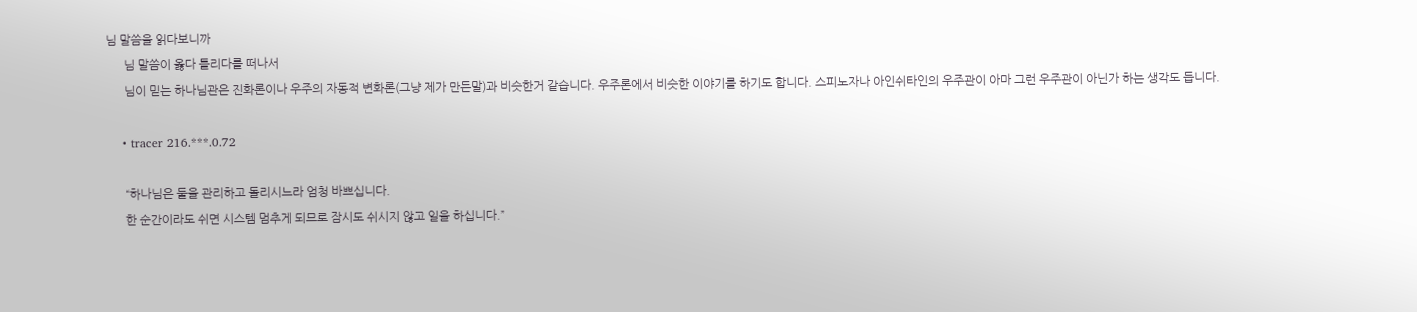님 말씀을 읽다보니까
      님 말씀이 옳다 틀리다를 떠나서
      님이 믿는 하나님관은 진화론이나 우주의 자동적 변화론(그냥 제가 만든말)과 비슷한거 같습니다. 우주론에서 비슷한 이야기를 하기도 합니다. 스피노자나 아인쉬타인의 우주관이 아마 그런 우주관이 아닌가 하는 생각도 듭니다.

    • tracer 216.***.0.72

      “하나님은 둘을 관리하고 돌리시느라 엄청 바쁘십니다.
      한 순간이라도 쉬면 시스템 멈추게 되므로 잠시도 쉬시지 않고 일을 하십니다.”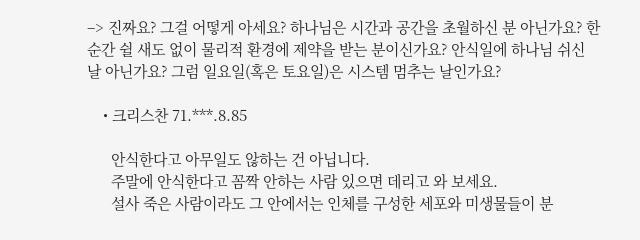–> 진짜요? 그걸 어떻게 아세요? 하나님은 시간과 공간을 초월하신 분 아닌가요? 한순간 쉴 새도 없이 물리적 환경에 제약을 받는 분이신가요? 안식일에 하나님 쉬신 날 아닌가요? 그럼 일요일(혹은 토요일)은 시스템 멈추는 날인가요?

    • 크리스찬 71.***.8.85

      안식한다고 아무일도 않하는 건 아닙니다.
      주말에 안식한다고 꼼짝 안하는 사람 있으면 데리고 와 보세요.
      설사 죽은 사람이라도 그 안에서는 인체를 구성한 세포와 미생물들이 분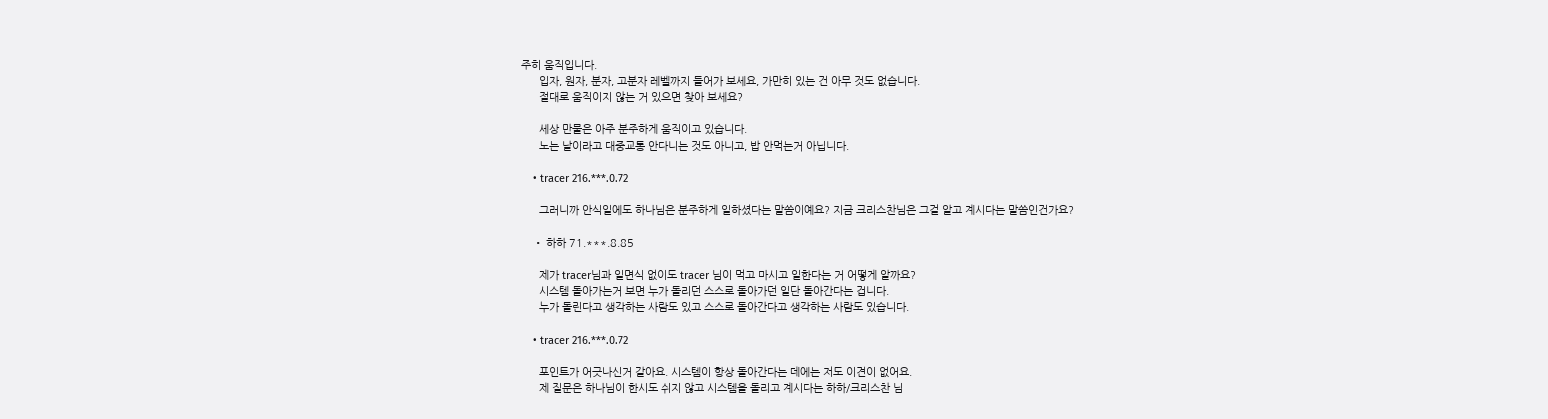주히 움직입니다.
      입자, 원자, 분자, 고분자 레벨까지 들어가 보세요, 가만히 있는 건 아무 것도 없습니다.
      절대로 움직이지 않는 거 있으면 찾아 보세요?

      세상 만물은 아주 분주하게 움직이고 있습니다.
      노는 날이라고 대중교통 안다니는 것도 아니고, 밥 안먹는거 아닙니다.

    • tracer 216.***.0.72

      그러니까 안식일에도 하나님은 분주하게 일하셨다는 말씀이예요? 지금 크리스찬님은 그걸 알고 계시다는 말씀인건가요?

    • 하하 71.***.8.85

      제가 tracer님과 일면식 없이도 tracer 님이 먹고 마시고 일한다는 거 어떻게 알까요?
      시스템 돌아가는거 보면 누가 돌리던 스스로 돌아가던 일단 돌아간다는 겁니다.
      누가 돌린다고 생각하는 사람도 있고 스스로 돌아간다고 생각하는 사람도 있습니다.

    • tracer 216.***.0.72

      포인트가 어긋나신거 같아요. 시스템이 항상 돌아간다는 데에는 저도 이견이 없어요.
      제 질문은 하나님이 한시도 쉬지 않고 시스템을 돌리고 계시다는 하하/크리스찬 님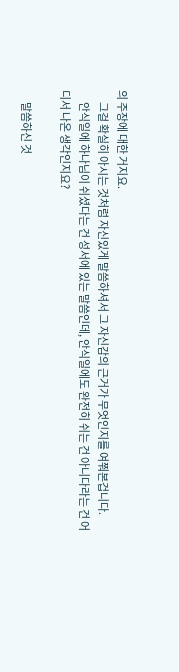의 주장에 대한 거지요.
      그걸 확실히 아시는 것처럼 자신있게 말씀하셔서 그 자신감의 근거가 무엇인지를 여쭤본겁니다.
      안식일에 하나님이 쉬셨다는 건 성서에 있는 말씀인데, 안식일에도 완전히 쉬는 건 아니다라는 건 어디서 나온 생각인지요?

      말씀하신 것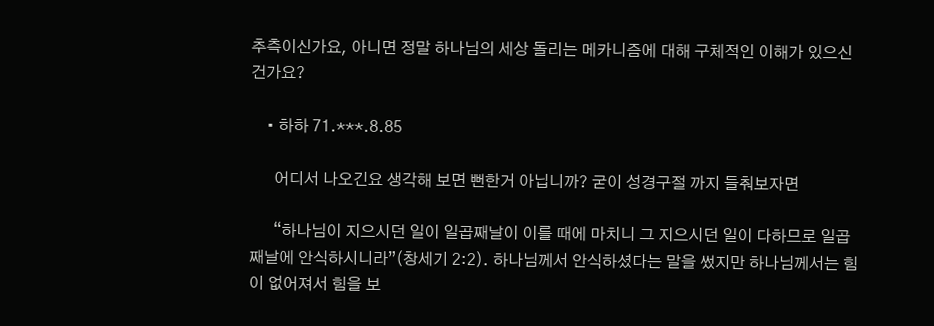추측이신가요, 아니면 정말 하나님의 세상 돌리는 메카니즘에 대해 구체적인 이해가 있으신건가요?

    • 하하 71.***.8.85

      어디서 나오긴요 생각해 보면 뻔한거 아닙니까? 굳이 성경구절 까지 들춰보자면

      “하나님이 지으시던 일이 일곱째날이 이를 때에 마치니 그 지으시던 일이 다하므로 일곱째날에 안식하시니라”(창세기 2:2). 하나님께서 안식하셨다는 말을 썼지만 하나님께서는 힘이 없어져서 힘을 보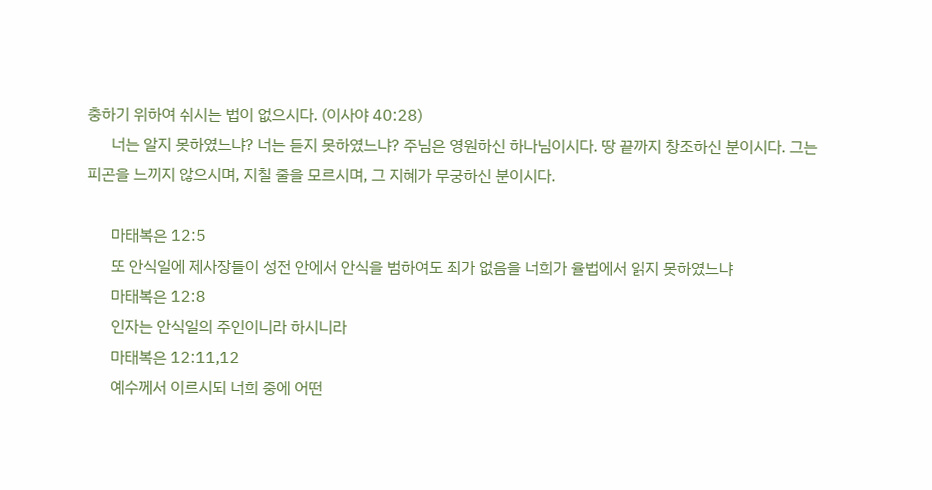충하기 위하여 쉬시는 법이 없으시다. (이사야 40:28)
      너는 알지 못하였느냐? 너는 듣지 못하였느냐? 주님은 영원하신 하나님이시다. 땅 끝까지 창조하신 분이시다. 그는 피곤을 느끼지 않으시며, 지칠 줄을 모르시며, 그 지혜가 무궁하신 분이시다.

      마태복은 12:5
      또 안식일에 제사장들이 성전 안에서 안식을 범하여도 죄가 없음을 너희가 율법에서 읽지 못하였느냐
      마태복은 12:8
      인자는 안식일의 주인이니라 하시니라
      마태복은 12:11,12
      예수께서 이르시되 너희 중에 어떤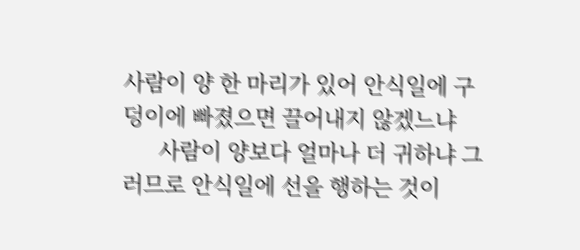사람이 양 한 마리가 있어 안식일에 구덩이에 빠졌으면 끌어내지 않겠느냐
      사람이 양보다 얼마나 더 귀하냐 그러므로 안식일에 선을 행하는 것이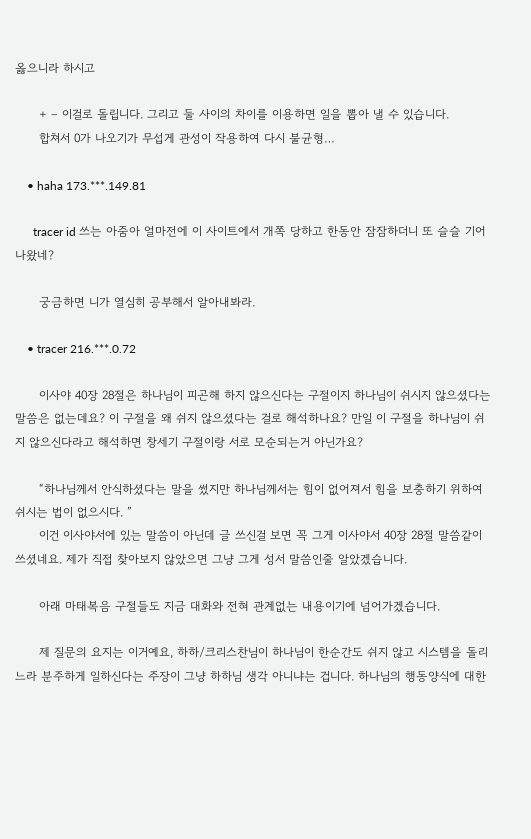옳으니라 하시고

      + – 이걸로 돌립니다. 그리고 둘 사이의 차이를 이용하면 일을 뽑아 낼 수 있습니다.
      합쳐서 0가 나오기가 무섭게 관성이 작용하여 다시 불균형…

    • haha 173.***.149.81

      tracer id 쓰는 아줌아 얼마전에 이 사이트에서 개쪽 당하고 한동안 잠잠하더니 또 슬슬 기어나왔네?

      궁금하면 니가 열심히 공부해서 알아내봐라.

    • tracer 216.***.0.72

      이사야 40장 28절은 하나님이 피곤해 하지 않으신다는 구절이지 하나님이 쉬시지 않으셨다는 말씀은 없는데요? 이 구절을 왜 쉬지 않으셨다는 걸로 해석하나요? 만일 이 구절을 하나님이 쉬지 않으신다라고 해석하면 창세기 구절이랑 서로 모순되는거 아닌가요?

      “하나님께서 안식하셨다는 말을 썼지만 하나님께서는 힘이 없어져서 힘을 보충하기 위하여 쉬시는 법이 없으시다. ”
      이건 이사야서에 있는 말씀이 아닌데 글 쓰신걸 보면 꼭 그게 이사야서 40장 28절 말씀같이 쓰셨네요. 제가 직접 찾아보지 않았으면 그냥 그게 성서 말씀인줄 알았겠습니다.

      아래 마태복음 구절들도 지금 대화와 전혀 관계없는 내용이기에 넘어가겠습니다.

      제 질문의 요지는 이거예요, 하하/크리스찬님이 하나님이 한순간도 쉬지 않고 시스템을 돌리느라 분주하게 일하신다는 주장이 그냥 하하님 생각 아니냐는 겁니다. 하나님의 행동양식에 대한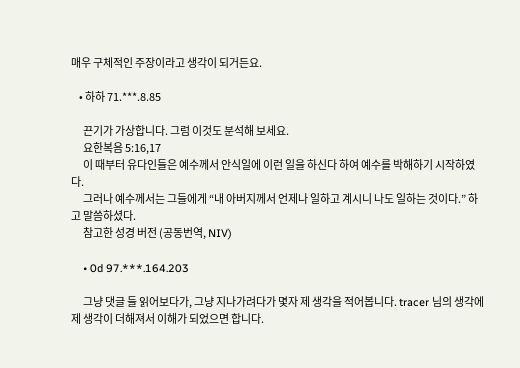매우 구체적인 주장이라고 생각이 되거든요.

    • 하하 71.***.8.85

      끈기가 가상합니다. 그럼 이것도 분석해 보세요.
      요한복음 5:16,17
      이 때부터 유다인들은 예수께서 안식일에 이런 일을 하신다 하여 예수를 박해하기 시작하였다.
      그러나 예수께서는 그들에게 “내 아버지께서 언제나 일하고 계시니 나도 일하는 것이다.” 하고 말씀하셨다.
      참고한 성경 버전 (공동번역, NIV)

    • 0d 97.***.164.203

      그냥 댓글 들 읽어보다가, 그냥 지나가려다가 몇자 제 생각을 적어봅니다. tracer 님의 생각에 제 생각이 더해져서 이해가 되었으면 합니다.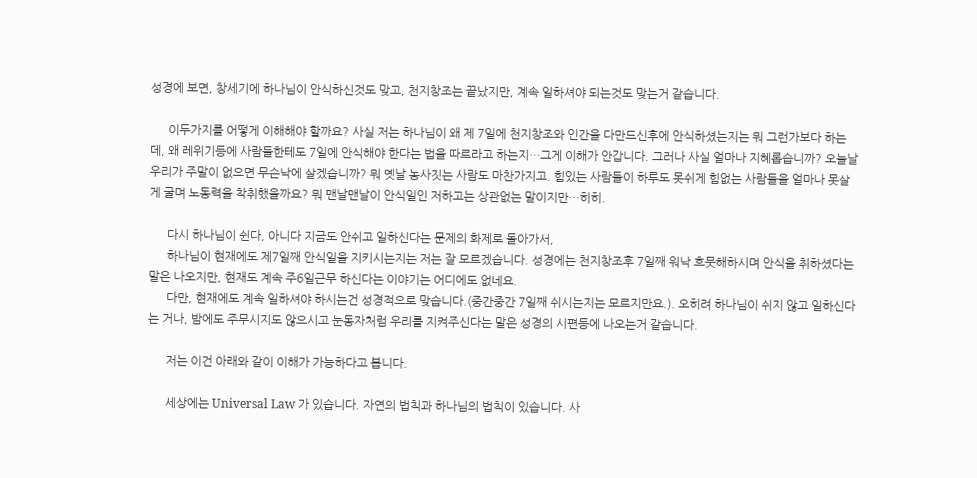성경에 보면, 창세기에 하나님이 안식하신것도 맞고, 천지창조는 끝났지만, 계속 일하셔야 되는것도 맞는거 같습니다.

      이두가지를 어떻게 이해해야 할까요? 사실 저는 하나님이 왜 제 7일에 천지창조와 인간을 다만드신후에 안식하셨는지는 뭐 그런가보다 하는데, 왜 레위기등에 사람들한테도 7일에 안식해야 한다는 법을 따르라고 하는지…그게 이해가 안갑니다. 그러나 사실 얼마나 지혜롭습니까? 오늘날 우리가 주말이 없으면 무슨낙에 살겠습니까? 뭐 옛날 농사짓는 사람도 마찬가지고. 힘있는 사람들이 하루도 못쉬게 힘없는 사람들을 얼마나 못살게 굴며 노동력을 착취했을까요? 뭐 맨날맨날이 안식일인 저하고는 상관없는 말이지만…히히.

      다시 하나님이 쉰다, 아니다 지금도 안쉬고 일하신다는 문제의 화제로 돌아가서,
      하나님이 현재에도 제7일째 안식일을 지키시는지는 저는 잘 모르겠습니다. 성경에는 천지창조후 7일째 워낙 흐뭇해하시며 안식을 취하셨다는 말은 나오지만, 현재도 계속 주6일근무 하신다는 이야기는 어디에도 없네요.
      다만, 현재에도 계속 일하셔야 하시는건 성경적으로 맞습니다.(중간중간 7일째 쉬시는지는 모르지만요.). 오히려 하나님이 쉬지 않고 일하신다는 거나, 밤에도 주무시지도 않으시고 눈동자처럼 우리를 지켜주신다는 말은 성경의 시편등에 나오는거 같습니다.

      저는 이건 아래와 같이 이해가 가능하다고 봅니다.

      세상에는 Universal Law 가 있습니다. 자연의 법칙과 하나님의 법칙이 있습니다. 사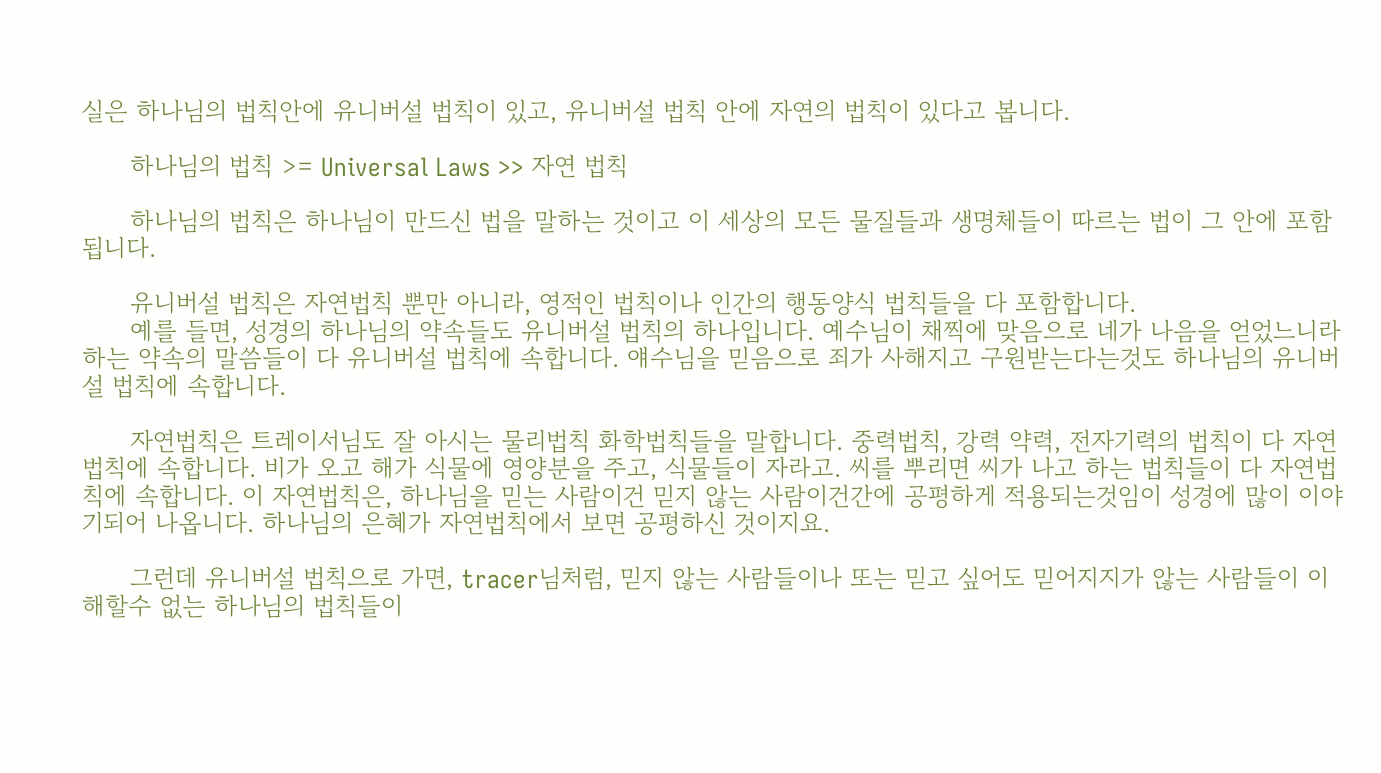실은 하나님의 법칙안에 유니버설 법칙이 있고, 유니버설 법칙 안에 자연의 법칙이 있다고 봅니다.

      하나님의 법칙 >= Universal Laws >> 자연 법칙

      하나님의 법칙은 하나님이 만드신 법을 말하는 것이고 이 세상의 모든 물질들과 생명체들이 따르는 법이 그 안에 포함됩니다.

      유니버설 법칙은 자연법칙 뿐만 아니라, 영적인 법칙이나 인간의 행동양식 법칙들을 다 포함합니다.
      예를 들면, 성경의 하나님의 약속들도 유니버설 법칙의 하나입니다. 예수님이 채찍에 맞음으로 네가 나음을 얻었느니라 하는 약속의 말씀들이 다 유니버설 법칙에 속합니다. 얘수님을 믿음으로 죄가 사해지고 구원받는다는것도 하나님의 유니버설 법칙에 속합니다.

      자연법칙은 트레이서님도 잘 아시는 물리법칙 화학법칙들을 말합니다. 중력법칙, 강력 약력, 전자기력의 법칙이 다 자연법칙에 속합니다. 비가 오고 해가 식물에 영양분을 주고, 식물들이 자라고. 씨를 뿌리면 씨가 나고 하는 법칙들이 다 자연법칙에 속합니다. 이 자연법칙은, 하나님을 믿는 사람이건 믿지 않는 사람이건간에 공평하게 적용되는것임이 성경에 많이 이야기되어 나옵니다. 하나님의 은혜가 자연법칙에서 보면 공평하신 것이지요.

      그런데 유니버설 법칙으로 가면, tracer님처럼, 믿지 않는 사람들이나 또는 믿고 싶어도 믿어지지가 않는 사람들이 이해할수 없는 하나님의 법칙들이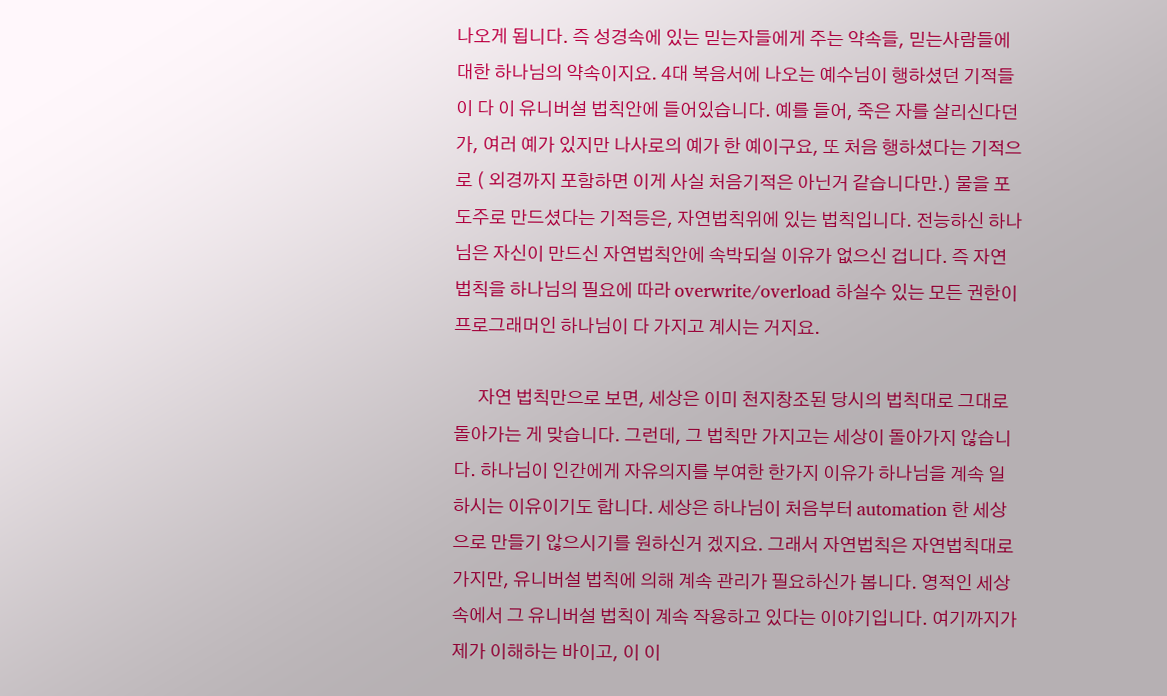나오게 됩니다. 즉 성경속에 있는 믿는자들에게 주는 약속들, 믿는사람들에 대한 하나님의 약속이지요. 4대 복음서에 나오는 예수님이 행하셨던 기적들이 다 이 유니버설 법칙안에 들어있습니다. 예를 들어, 죽은 자를 살리신다던가, 여러 예가 있지만 나사로의 예가 한 예이구요, 또 처음 행하셨다는 기적으로 ( 외경까지 포함하면 이게 사실 처음기적은 아닌거 같습니다만.) 물을 포도주로 만드셨다는 기적등은, 자연법칙위에 있는 법칙입니다. 전능하신 하나님은 자신이 만드신 자연법칙안에 속박되실 이유가 없으신 겁니다. 즉 자연법칙을 하나님의 필요에 따라 overwrite/overload 하실수 있는 모든 권한이 프로그래머인 하나님이 다 가지고 계시는 거지요.

      자연 법칙만으로 보면, 세상은 이미 천지창조된 당시의 법칙대로 그대로 돌아가는 게 맞습니다. 그런데, 그 법칙만 가지고는 세상이 돌아가지 않습니다. 하나님이 인간에게 자유의지를 부여한 한가지 이유가 하나님을 계속 일하시는 이유이기도 합니다. 세상은 하나님이 처음부터 automation 한 세상으로 만들기 않으시기를 원하신거 겠지요. 그래서 자연법칙은 자연법칙대로 가지만, 유니버설 법칙에 의해 계속 관리가 필요하신가 봅니다. 영적인 세상속에서 그 유니버설 법칙이 계속 작용하고 있다는 이야기입니다. 여기까지가 제가 이해하는 바이고, 이 이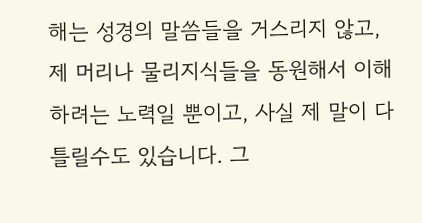해는 성경의 말씀들을 거스리지 않고, 제 머리나 물리지식들을 동원해서 이해하려는 노력일 뿐이고, 사실 제 말이 다 틀릴수도 있습니다. 그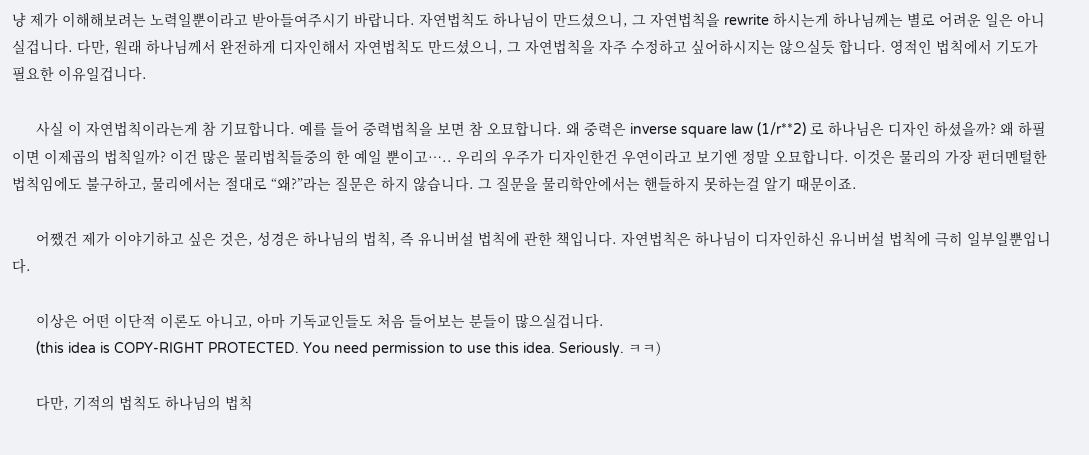냥 제가 이해해보려는 노력일뿐이라고 받아들여주시기 바랍니다. 자연법칙도 하나님이 만드셨으니, 그 자연법칙을 rewrite 하시는게 하나님께는 별로 어려운 일은 아니실겁니다. 다만, 원래 하나님께서 완전하게 디자인해서 자연법칙도 만드셨으니, 그 자연법칙을 자주 수정하고 싶어하시지는 않으실듯 합니다. 영적인 법칙에서 기도가 필요한 이유일겁니다.

      사실 이 자연법칙이라는게 참 기묘합니다. 예를 들어 중력법칙을 보면 참 오묘합니다. 왜 중력은 inverse square law (1/r**2) 로 하나님은 디자인 하셨을까? 왜 하필이면 이제곱의 법칙일까? 이건 많은 물리법칙들중의 한 예일 뿐이고….. 우리의 우주가 디자인한건 우연이라고 보기엔 정말 오묘합니다. 이것은 물리의 가장 펀더멘털한 법칙임에도 불구하고, 물리에서는 절대로 “왜?”라는 질문은 하지 않습니다. 그 질문을 물리학안에서는 핸들하지 못하는걸 알기 때문이죠.

      어쨌건 제가 이야기하고 싶은 것은, 성경은 하나님의 법칙, 즉 유니버설 법칙에 관한 책입니다. 자연법칙은 하나님이 디자인하신 유니버설 법칙에 극히 일부일뿐입니다.

      이상은 어떤 이단적 이론도 아니고, 아마 기독교인들도 처음 들어보는 분들이 많으실겁니다.
      (this idea is COPY-RIGHT PROTECTED. You need permission to use this idea. Seriously. ㅋㅋ)

      다만, 기적의 법칙도 하나님의 법칙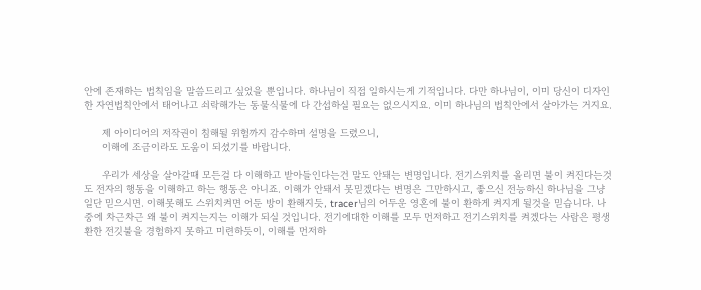안에 존재하는 법칙임을 말씀드리고 싶었을 뿐입니다. 하나님이 직접 일하시는게 기적입니다. 다만 하나님이, 이미 당신이 디자인한 자연법칙안에서 태어나고 쇠락해가는 동물식물에 다 간섭하실 필요는 없으시지요. 이미 하나님의 법칙안에서 살아가는 거지요.

      제 아이디어의 저작권이 침해될 위험까지 감수하며 설명을 드렸으니,
      이해에 조금이라도 도움이 되셨기를 바랍니다.

      우리가 세상을 살아갈때 모든걸 다 이해하고 받아들인다는건 말도 안돼는 변명입니다. 전기스위치를 올리면 불이 켜진다는것도 전자의 행동을 이해하고 하는 행동은 아니죠. 이해가 안돼서 못믿겠다는 변명은 그만하시고, 좋으신 전능하신 하나님을 그냥 일단 믿으시면. 이해못해도 스위치켜면 어둔 방이 환해지듯, tracer님의 어두운 영혼에 불이 환하게 켜지게 될것을 믿습니다. 나중에 차근차근 왜 불이 켜지는지는 이해가 되실 것입니다. 전기에대한 이해를 모두 먼저하고 전기스위치를 켜겠다는 사람은 평생 환한 전깃불을 경험하지 못하고 미련하듯이, 이해를 먼저하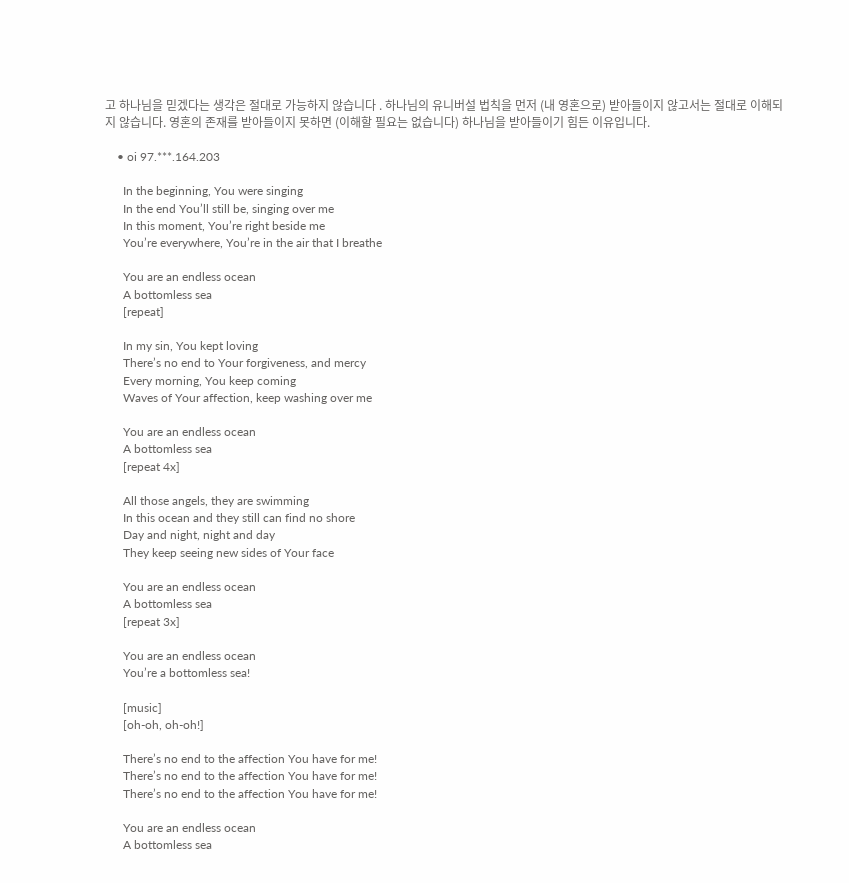고 하나님을 믿겠다는 생각은 절대로 가능하지 않습니다 . 하나님의 유니버설 법칙을 먼저 (내 영혼으로) 받아들이지 않고서는 절대로 이해되지 않습니다. 영혼의 존재를 받아들이지 못하면 (이해할 필요는 없습니다) 하나님을 받아들이기 힘든 이유입니다.

    • oi 97.***.164.203

      In the beginning, You were singing
      In the end You’ll still be, singing over me
      In this moment, You’re right beside me
      You’re everywhere, You’re in the air that I breathe

      You are an endless ocean
      A bottomless sea
      [repeat]

      In my sin, You kept loving
      There’s no end to Your forgiveness, and mercy
      Every morning, You keep coming
      Waves of Your affection, keep washing over me

      You are an endless ocean
      A bottomless sea
      [repeat 4x]

      All those angels, they are swimming
      In this ocean and they still can find no shore
      Day and night, night and day
      They keep seeing new sides of Your face

      You are an endless ocean
      A bottomless sea
      [repeat 3x]

      You are an endless ocean
      You’re a bottomless sea!

      [music]
      [oh-oh, oh-oh!]

      There’s no end to the affection You have for me!
      There’s no end to the affection You have for me!
      There’s no end to the affection You have for me!

      You are an endless ocean
      A bottomless sea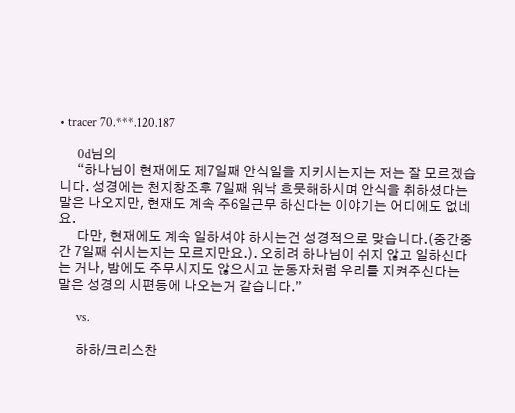• tracer 70.***.120.187

      0d님의
      “하나님이 현재에도 제7일째 안식일을 지키시는지는 저는 잘 모르겠습니다. 성경에는 천지창조후 7일째 워낙 흐뭇해하시며 안식을 취하셨다는 말은 나오지만, 현재도 계속 주6일근무 하신다는 이야기는 어디에도 없네요.
      다만, 현재에도 계속 일하셔야 하시는건 성경적으로 맞습니다.(중간중간 7일째 쉬시는지는 모르지만요.). 오히려 하나님이 쉬지 않고 일하신다는 거나, 밤에도 주무시지도 않으시고 눈동자처럼 우리를 지켜주신다는 말은 성경의 시편등에 나오는거 같습니다.”

      vs.

      하하/크리스찬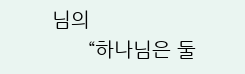님의
      “하나님은 둘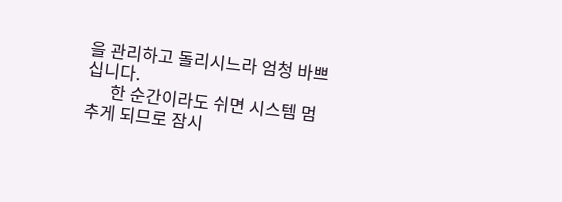을 관리하고 돌리시느라 엄청 바쁘십니다.
      한 순간이라도 쉬면 시스템 멈추게 되므로 잠시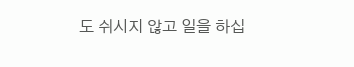도 쉬시지 않고 일을 하십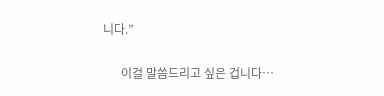니다.”

      이걸 말씀드리고 싶은 겁니다…